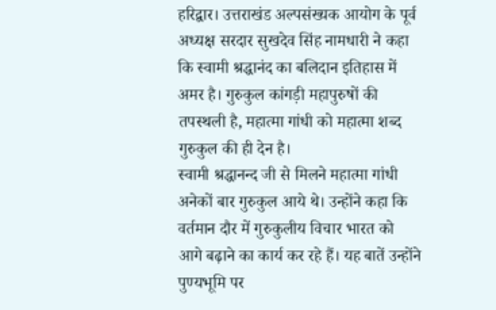हरिद्वार। उत्तराखंड अल्पसंख्यक आयोग के पूर्व अध्यक्ष सरदार सुखदेव सिंह नामधारी ने कहा कि स्वामी श्रद्धानंद का बलिदान इतिहास में अमर है। गुरुकुल कांगड़ी महापुरुषों की तपस्थली है, महात्मा गांधी को महात्मा शब्द गुरुकुल की ही देन है।
स्वामी श्रद्धानन्द जी से मिलने महात्मा गांधी अनेकों बार गुरुकुल आये थे। उन्होंने कहा कि वर्तमान दौर में गुरुकुलीय विचार भारत को आगे बढ़ाने का कार्य कर रहे हैं। यह बातें उन्होंने पुण्यभूमि पर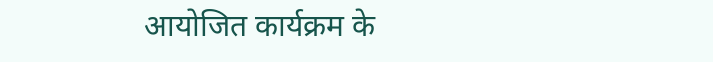आयोजित कार्यक्रम के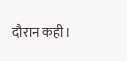दौरान कही।